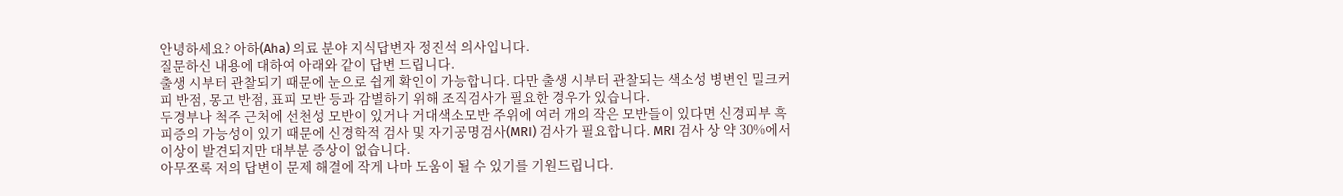안녕하세요? 아하(Aha) 의료 분야 지식답변자 정진석 의사입니다.
질문하신 내용에 대하여 아래와 같이 답변 드립니다.
출생 시부터 관찰되기 때문에 눈으로 쉽게 확인이 가능합니다. 다만 출생 시부터 관찰되는 색소성 병변인 밀크커피 반점, 몽고 반점, 표피 모반 등과 감별하기 위해 조직검사가 필요한 경우가 있습니다.
두경부나 척주 근처에 선천성 모반이 있거나 거대색소모반 주위에 여러 개의 작은 모반들이 있다면 신경피부 흑피증의 가능성이 있기 때문에 신경학적 검사 및 자기공명검사(MRI) 검사가 필요합니다. MRI 검사 상 약 30%에서 이상이 발견되지만 대부분 증상이 없습니다.
아무쪼록 저의 답변이 문제 해결에 작게 나마 도움이 될 수 있기를 기원드립니다.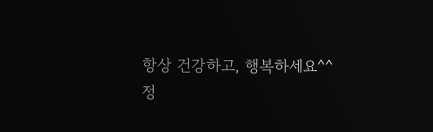항상 건강하고, 행복하세요^^
정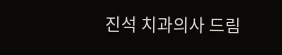진석 치과의사 드림